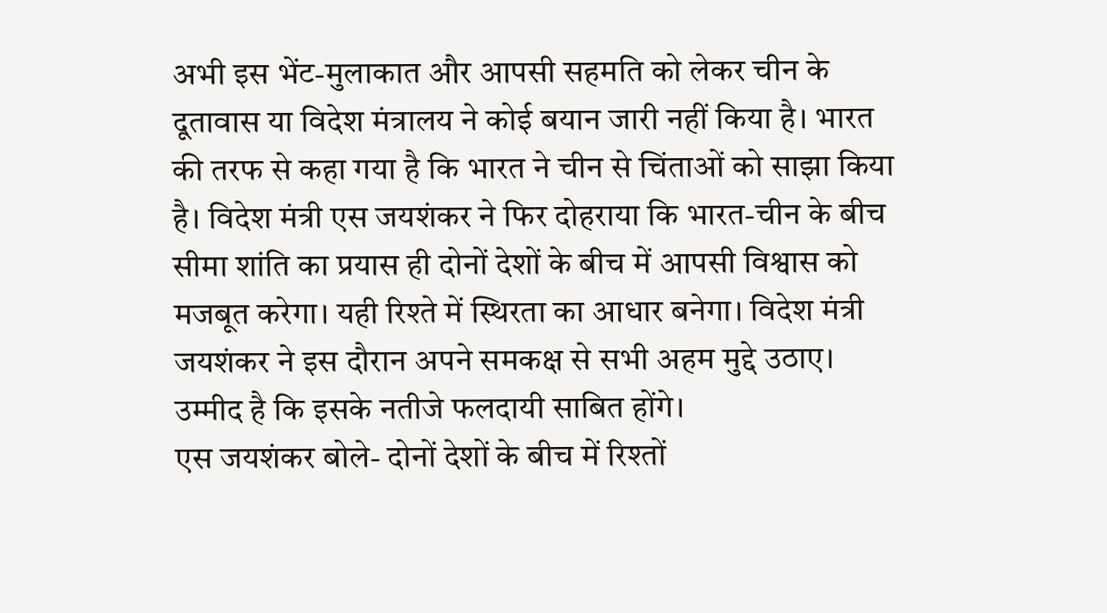अभी इस भेंट-मुलाकात और आपसी सहमति को लेकर चीन के दूतावास या विदेश मंत्रालय ने कोई बयान जारी नहीं किया है। भारत की तरफ से कहा गया है कि भारत ने चीन से चिंताओं को साझा किया है। विदेश मंत्री एस जयशंकर ने फिर दोहराया कि भारत-चीन के बीच सीमा शांति का प्रयास ही दोनों देशों के बीच में आपसी विश्वास को मजबूत करेगा। यही रिश्ते में स्थिरता का आधार बनेगा। विदेश मंत्री जयशंकर ने इस दौरान अपने समकक्ष से सभी अहम मुद्दे उठाए। उम्मीद है कि इसके नतीजे फलदायी साबित होंगे।
एस जयशंकर बोले- दोनों देशों के बीच में रिश्तों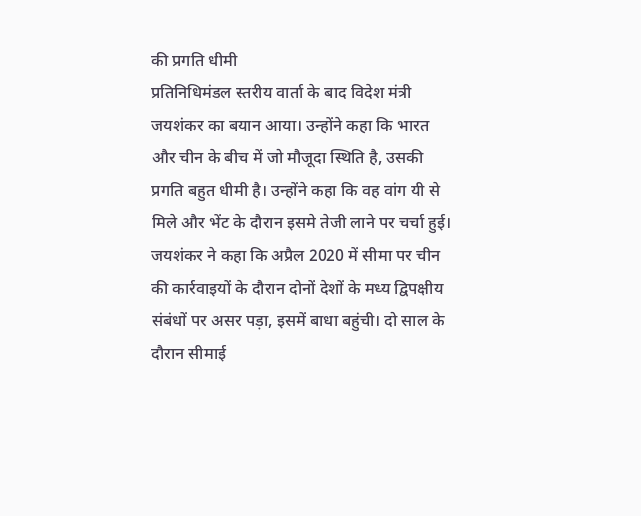की प्रगति धीमी
प्रतिनिधिमंडल स्तरीय वार्ता के बाद विदेश मंत्री जयशंकर का बयान आया। उन्होंने कहा कि भारत और चीन के बीच में जो मौजूदा स्थिति है, उसकी प्रगति बहुत धीमी है। उन्होंने कहा कि वह वांग यी से मिले और भेंट के दौरान इसमे तेजी लाने पर चर्चा हुई। जयशंकर ने कहा कि अप्रैल 2020 में सीमा पर चीन की कार्रवाइयों के दौरान दोनों देशों के मध्य द्विपक्षीय संबंधों पर असर पड़ा, इसमें बाधा बहुंची। दो साल के दौरान सीमाई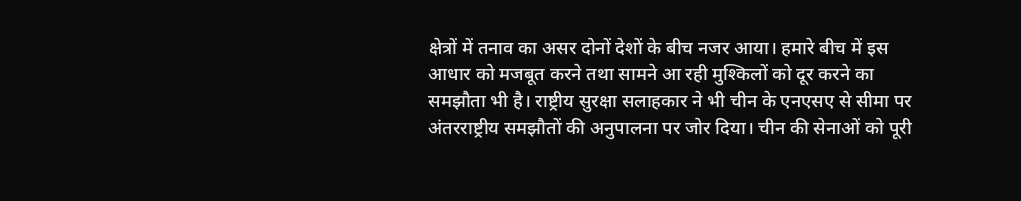क्षेत्रों में तनाव का असर दोनों देशों के बीच नजर आया। हमारे बीच में इस आधार को मजबूत करने तथा सामने आ रही मुश्किलों को दूर करने का समझौता भी है। राष्ट्रीय सुरक्षा सलाहकार ने भी चीन के एनएसए से सीमा पर अंतरराष्ट्रीय समझौतों की अनुपालना पर जोर दिया। चीन की सेनाओं को पूरी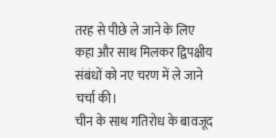तरह से पीछे ले जाने के लिए कहा और साथ मिलकर द्विपक्षीय संबंधों को नए चरण में ले जाने चर्चा की।
चीन के साथ गतिरोध के बावजूद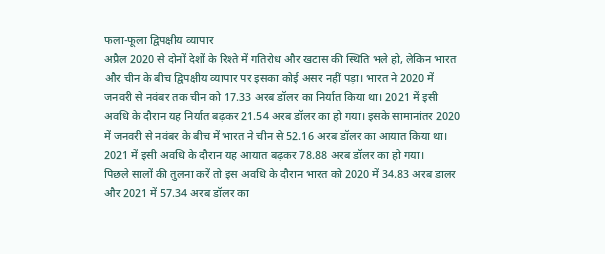फला-फूला द्विपक्षीय व्यापार
अप्रैल 2020 से दोनों देशों के रिश्ते में गतिरोध और खटास की स्थिति भले हो, लेकिन भारत और चीन के बीच द्विपक्षीय व्यापार पर इसका कोई असर नहीं पड़ा। भारत ने 2020 में जनवरी से नवंबर तक चीन को 17.33 अरब डॉलर का निर्यात किया था। 2021 में इसी अवधि के दौरान यह निर्यात बढ़कर 21.54 अरब डॉलर का हो गया। इसके सामानांतर 2020 में जनवरी से नवंबर के बीच में भारत ने चीन से 52.16 अरब डॉलर का आयात किया था। 2021 में इसी अवधि के दौरान यह आयात बढ़कर 78.88 अरब डॉलर का हो गया।
पिछले सालों की तुलना करें तो इस अवधि के दौरान भारत को 2020 में 34.83 अरब डालर और 2021 में 57.34 अरब डॉलर का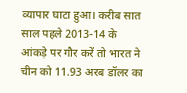व्यापार घाटा हुआ। करीब सात साल पहले 2013-14 के आंकड़े पर गौर करें तो भारत ने चीन को 11.93 अरब डॉलर का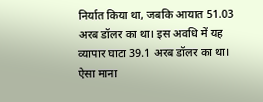निर्यात किया था, जबकि आयात 51.03 अरब डॉलर का था। इस अवधि में यह व्यापार घाटा 39.1 अरब डॉलर का था। ऐसा माना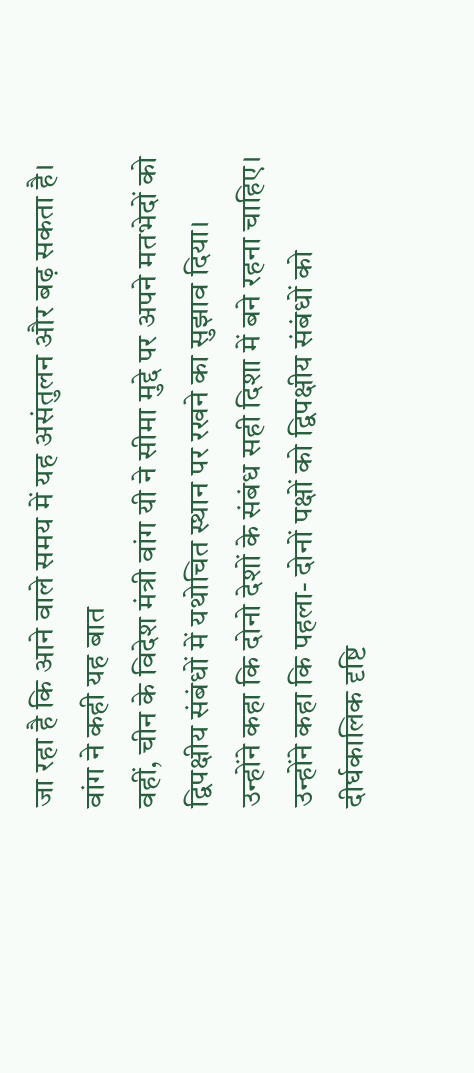जा रहा है कि आने वाले समय में यह असंतुलन और बढ़ सकता है।
वांग ने कही यह बात
वहीं, चीन के विदेश मंत्री वांग यी ने सीमा मुद्दे पर अपने मतभेदों को द्विपक्षीय संबंधों में यथोचित स्थान पर रखने का सुझाव दिया। उन्होंने कहा कि दोनो देशों के संबंध सही दिशा में बने रहना चाहिए। उन्होंने कहा कि पहला- दोनों पक्षों को द्विपक्षीय संबंधों को दीर्घकालिक दृष्टि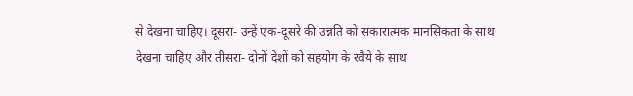से देखना चाहिए। दूसरा- उन्हें एक-दूसरे की उन्नति को सकारात्मक मानसिकता के साथ देखना चाहिए और तीसरा- दोनों देशों को सहयोग के रवैये के साथ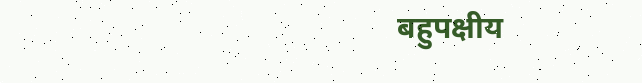बहुपक्षीय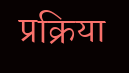प्रक्रिया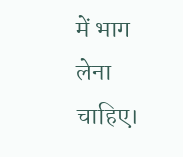में भाग लेना चाहिए।